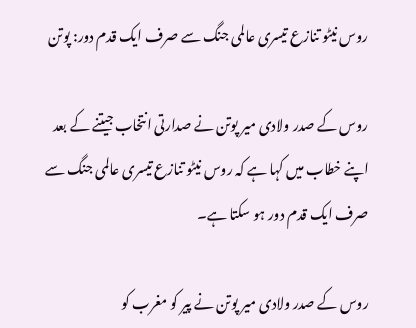روس نیٹو تنازع تیسری عالمی جنگ سے صرف ایک قدم دور: پوتن

روس کے صدر ولادی میر پوتن نے صدارتی انتخاب جیتنے کے بعد اپنے خطاب میں کہا ہے کہ روس نیٹو تنازع تیسری عالمی جنگ سے صرف ایک قدم دور ہو سکتا ہے۔

روس کے صدر ولادی میر پوتن نے پیر کو مغرب کو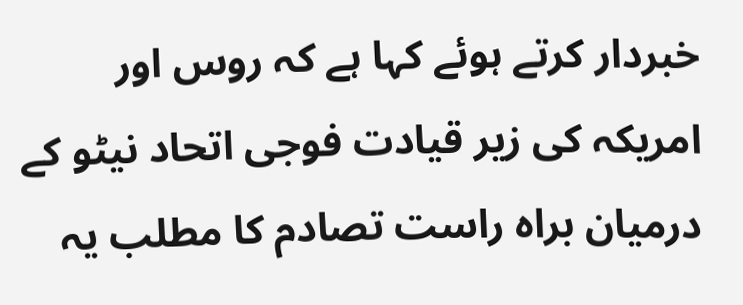خبردار کرتے ہوئے کہا ہے کہ روس اور امریکہ کی زیر قیادت فوجی اتحاد نیٹو کے درمیان براہ راست تصادم کا مطلب یہ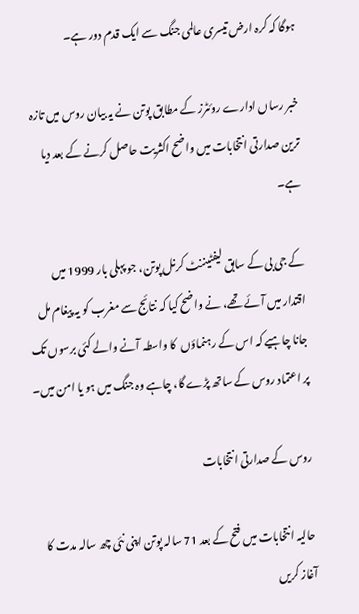ہوگا کہ کرہ ارض تیسری عالمی جنگ سے ایک قدم دور ہے۔

خبر رساں ادارے روئٹرز کے مطابق پوتن نے یہ بیان روس میں تازہ ترین صدارتی انتخابات میں واضح اکثریت حاصل کرنے کے بعد دیا ہے۔

کے جی بی کے سابق لیفٹیننٹ کرنل پوتن، جو پہلی بار 1999 میں اقتدار میں آئے تھے، نے واضح کیا کہ نتائج سے مغرب کو یہ پیغام مل جانا چاہیے کہ اس کے رہنماؤں  کا واسطہ آنے والے کئی برسوں تک پر اعتماد روس کے ساتھ پڑے گا، چاہے وہ جنگ میں ہو یا امن میں۔

روس کے صدارتی انتخابات

حالیہ انتخابات میں فتح کے بعد 71 سالہ پوتن اپنی نئی چھ سالہ مدت کا آغاز کریں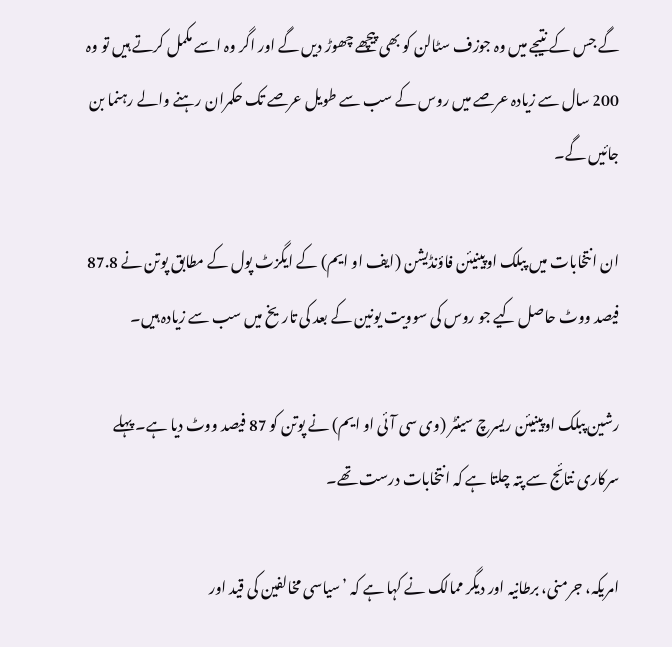گے جس کے نتیجے میں وہ جوزف سٹالن کو بھی پیچھے چھوڑ دیں گے اور اگر وہ اسے مکمل کرتے ہیں تو وہ 200 سال سے زیادہ عرصے میں روس کے سب سے طویل عرصے تک حکمران رہنے والے رہنما بن جائیں گے۔

ان انتخابات میں پبلک اوپینیئن فاؤنڈیشن (ایف او ایم) کے ایگزٹ پول کے مطابق پوتن نے 87.8 فیصد ووٹ حاصل کیے جو روس کی سوویت یونین کے بعد کی تاریخ میں سب سے زیادہ ہیں۔

رشین پبلک اوپینیئن ریسرچ سینٹر (وی سی آئی او ایم) نے پوتن کو 87 فیصد ووٹ دیا ہے۔ پہلے سرکاری نتائج سے پتہ چلتا ہے کہ انتخابات درست تھے۔

امریکہ، جرمنی، برطانیہ اور دیگر ممالک نے کہا ہے کہ ’سیاسی مخالفین کی قید اور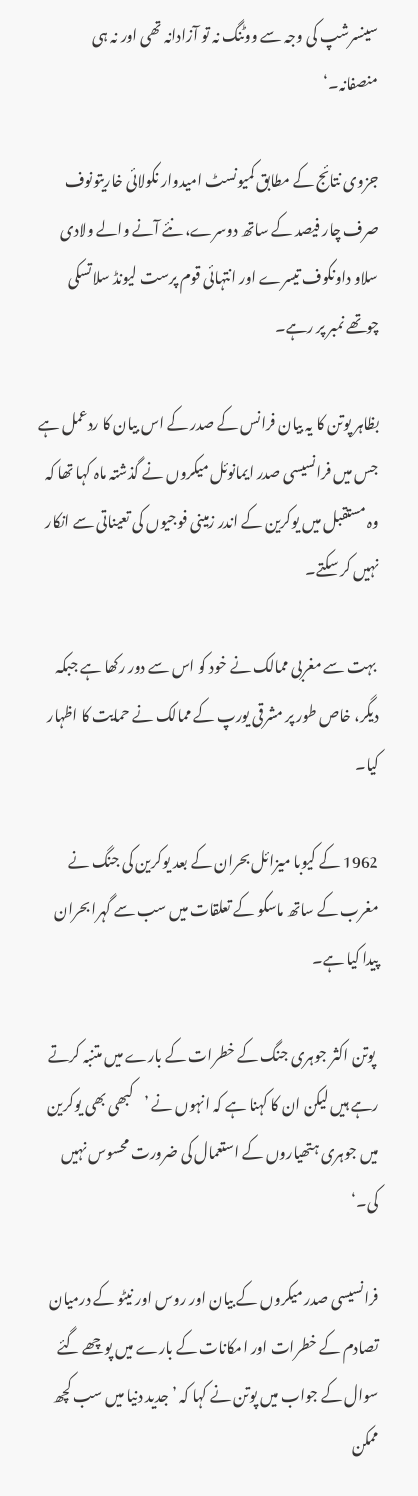سینسرشپ کی وجہ سے ووٹنگ نہ تو آزادانہ تھی اور نہ ہی منصفانہ۔‘

جزوی نتائج کے مطابق کمیونسٹ امیدوار نکولائی خاریتونوف صرف چار فیصد کے ساتھ دوسرے، نئے آنے والے ولادی سلاو داونکوف تیسرے اور انتہائی قوم پرست لیونڈ سلاتسکی چوتھے نمبر پر رہے۔

بظاہر پوتن کا یہ بیان فرانس کے صدر کے اس بیان کا ردعمل ہے جس میں فرانسیسی صدر ایمانوئل میکروں نے گذشتہ ماہ کہا تھا کہ وہ مستقبل میں یوکرین کے اندر زمینی فوجیوں کی تعیناتی سے انکار نہیں کر سکتے۔

 بہت سے مغربی ممالک نے خود کو اس سے دور رکھا ہے جبکہ دیگر، خاص طور پر مشرقی یورپ کے ممالک نے حمایت کا اظہار کیا۔

1962 کے کیوبا میزائل بحران کے بعد یوکرین کی جنگ نے مغرب کے ساتھ ماسکو کے تعلقات میں سب سے گہرا بحران پیدا کیا ہے۔

 پوتن اکثر جوہری جنگ کے خطرات کے بارے میں متنبہ کرتے رہے ہیں لیکن ان کا کہنا ہے کہ انہوں نے ’کبھی بھی یوکرین میں جوہری ہتھیاروں کے استعمال کی ضرورت محسوس نہیں کی۔‘

فرانسیسی صدر میکروں کے بیان اور روس اور نیٹو کے درمیان تصادم کے خطرات اور امکانات کے بارے میں پوچھے گئے سوال کے جواب میں پوتن نے کہا کہ ’جدید دنیا میں سب کچھ ممکن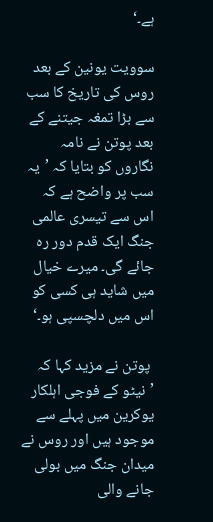ہے۔‘

سوویت یونین کے بعد روس کی تاریخ کا سب سے بڑا تمغہ جیتنے کے بعد پوتن نے نامہ نگاروں کو بتایا کہ ’یہ سب پر واضح ہے کہ اس سے تیسری عالمی جنگ ایک قدم دور رہ جائے گی۔ میرے خیال میں شاید ہی کسی کو اس میں دلچسپی ہو۔‘

 پوتن نے مزید کہا کہ ’نیٹو کے فوجی اہلکار یوکرین میں پہلے سے موجود ہیں اور روس نے میدان جنگ میں بولی جانے والی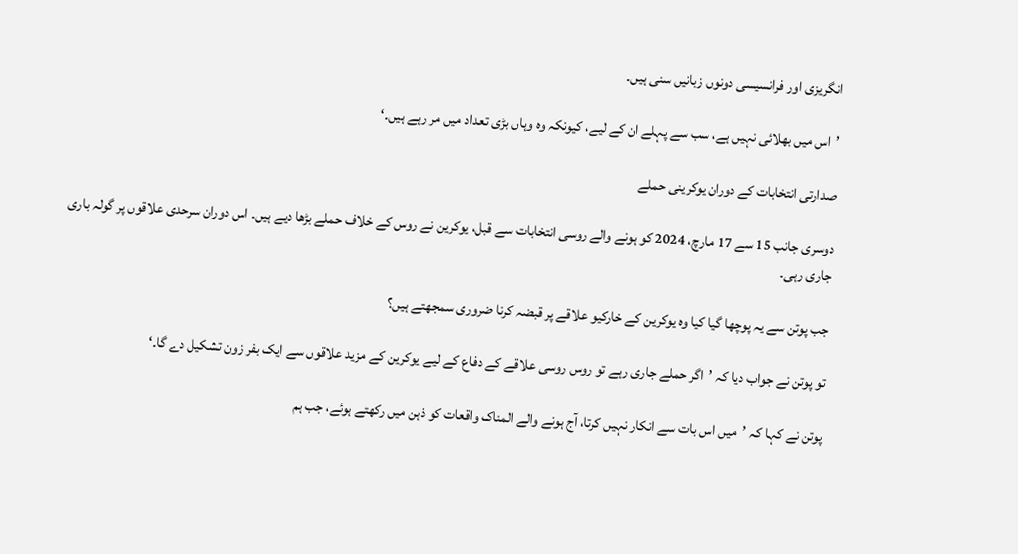انگریزی اور فرانسیسی دونوں زبانیں سنی ہیں۔

’اس میں بھلائی نہیں ہے، سب سے پہلے ان کے لیے، کیونکہ وہ وہاں بڑی تعداد میں مر رہے ہیں۔‘

صدارتی انتخابات کے دوران یوکرینی حملے

دوسری جانب 15 سے 17 مارچ، 2024 کو ہونے والے روسی انتخابات سے قبل، یوکرین نے روس کے خلاف حملے بڑھا دیے ہیں۔ اس دوران سرحدی علاقوں پر گولہ باری جاری رہی۔

جب پوتن سے یہ پوچھا گیا کیا وہ یوکرین کے خارکیو علاقے پر قبضہ کرنا ضروری سمجھتے ہیں؟

تو پوتن نے جواب دیا کہ ’اگر حملے جاری رہے تو روس روسی علاقے کے دفاع کے لیے یوکرین کے مزید علاقوں سے ایک بفر زون تشکیل دے گا۔‘

پوتن نے کہا کہ ’میں اس بات سے انکار نہیں کرتا، آج ہونے والے المناک واقعات کو ذہن میں رکھتے ہوئے، جب ہم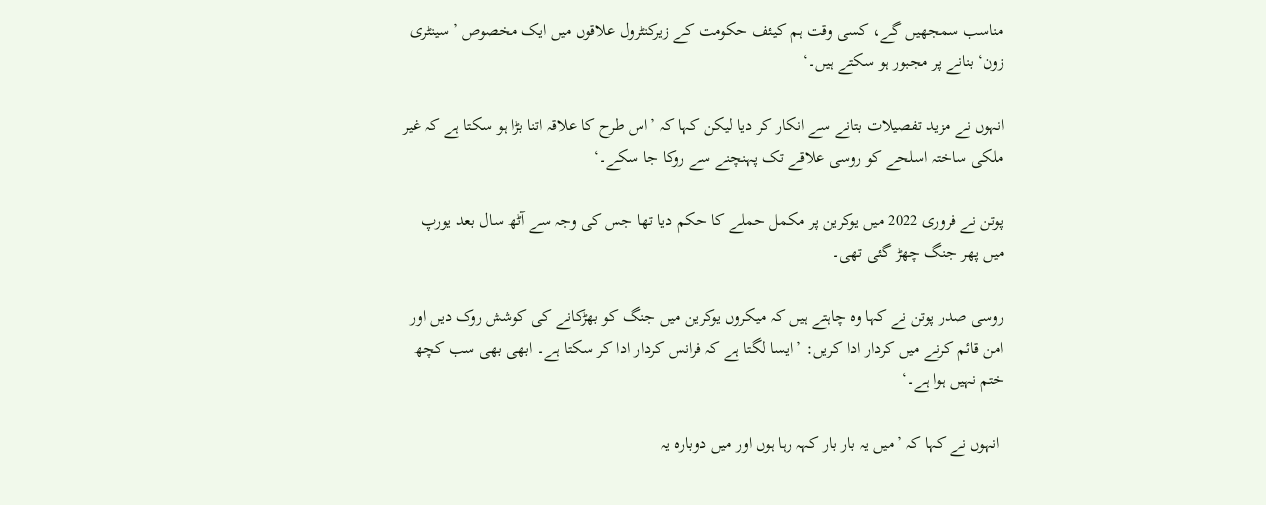مناسب سمجھیں گے، کسی وقت ہم کیئف حکومت کے زیرکنٹرول علاقوں میں ایک مخصوص ’سینٹری زون‘ بنانے پر مجبور ہو سکتے ہیں۔‘

انہوں نے مزید تفصیلات بتانے سے انکار کر دیا لیکن کہا کہ ’اس طرح کا علاقہ اتنا بڑا ہو سکتا ہے کہ غیر ملکی ساختہ اسلحے کو روسی علاقے تک پہنچنے سے روکا جا سکے۔‘

پوتن نے فروری 2022 میں یوکرین پر مکمل حملے کا حکم دیا تھا جس کی وجہ سے آٹھ سال بعد یورپ میں پھر جنگ چھڑ گئی تھی۔

روسی صدر پوتن نے کہا وہ چاہتے ہیں کہ میکروں یوکرین میں جنگ کو بھڑکانے کی کوشش روک دیں اور امن قائم کرنے میں کردار ادا کریں: ’ایسا لگتا ہے کہ فرانس کردار ادا کر سکتا ہے۔ ابھی بھی سب کچھ ختم نہیں ہوا ہے۔‘

 انہوں نے کہا کہ ’میں یہ بار بار کہہ رہا ہوں اور میں دوبارہ یہ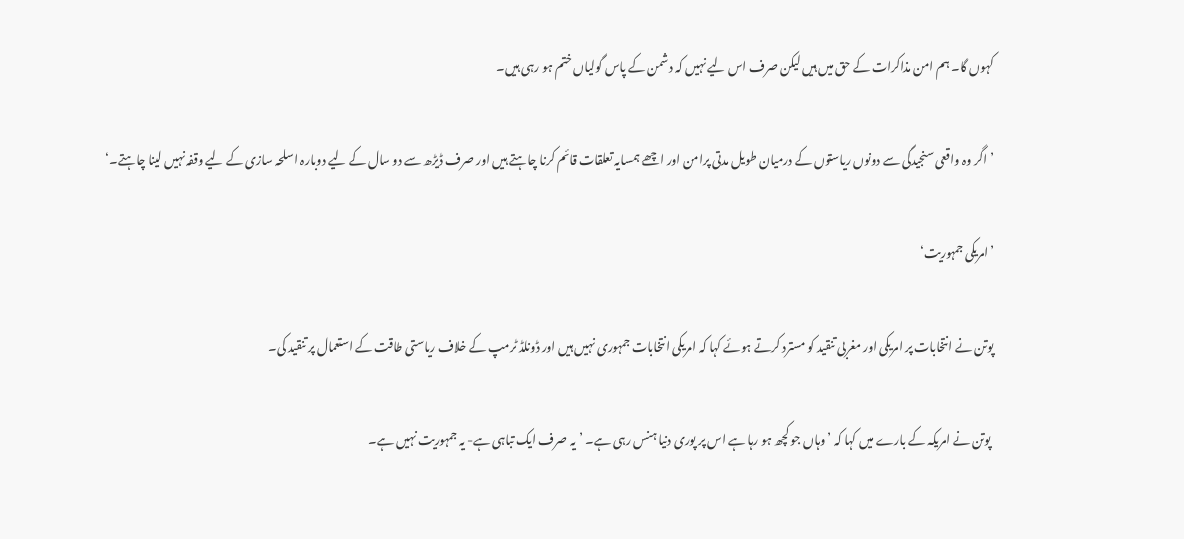کہوں گا۔ ہم امن مذاکرات کے حق میں ہیں لیکن صرف اس لیے نہیں کہ دشمن کے پاس گولیاں ختم ہو رہی ہیں۔

’اگر وہ واقعی سنجیدگی سے دونوں ریاستوں کے درمیان طویل مدتی پرامن اور اچھے ہمسایہ تعلقات قائم کرنا چاہتے ہیں اور صرف ڈیڑھ سے دو سال کے لیے دوبارہ اسلحہ سازی کے لیے وقفہ نہیں لینا چاہتے۔‘

’امریکی جمہوریت‘

پوتن نے انتخابات پر امریکی اور مغربی تنقید کو مسترد کرتے ہوئے کہا کہ امریکی انتخابات جمہوری نہیں ہیں اور ڈونلڈ ٹرمپ کے خلاف ریاستی طاقت کے استعمال پر تنقید کی۔

 پوتن نے امریکہ کے بارے میں کہا کہ ’وہاں جو کچھ ہو رہا ہے اس پر پوری دنیا ہنس رہی ہے۔ ’یہ صرف ایک تباہی ہے- یہ جمہوریت نہیں ہے۔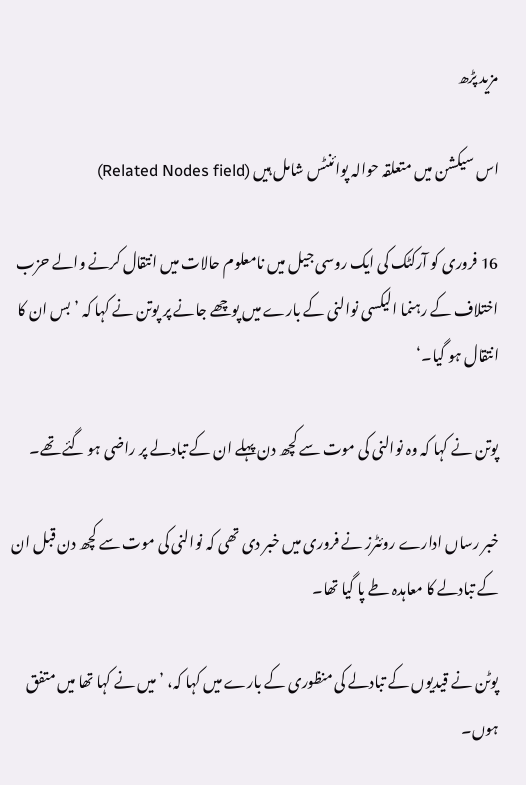مزید پڑھ

اس سیکشن میں متعلقہ حوالہ پوائنٹس شامل ہیں (Related Nodes field)

16 فروری کو آرکٹک کی ایک روسی جیل میں نامعلوم حالات میں انتقال کرنے والے حزب اختلاف کے رہنما الیکسی نوالنی کے بارے میں پوچھے جانے پر پوتن نے کہا کہ ’بس ان کا انتقال ہو گیا۔‘

پوتن نے کہا کہ وہ نوالنی کی موت سے کچھ دن پہلے ان کے تبادلے پر راضی ہو گئے تھے۔

خبر رساں ادارے روئٹرز نے فروری میں خبر دی تھی کہ نوالنی کی موت سے کچھ دن قبل ان کے تبادلے کا معاہدہ طے پا گیا تھا۔

پوٹن نے قیدیوں کے تبادلے کی منظوری کے بارے میں کہا کہ، ’میں نے کہا تھا میں متفق ہوں۔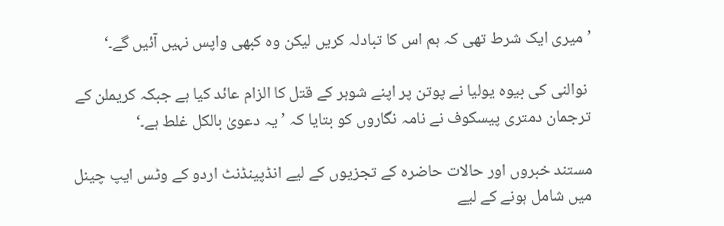’میری ایک شرط تھی کہ ہم اس کا تبادلہ کریں لیکن وہ کبھی واپس نہیں آئیں گے۔‘

 نوالنی کی بیوہ یولیا نے پوتن پر اپنے شوہر کے قتل کا الزام عائد کیا ہے جبکہ کریملن کے ترجمان دمتری پیسکوف نے نامہ نگاروں کو بتایا کہ ’یہ دعویٰ بالکل غلط ہے۔‘

مستند خبروں اور حالات حاضرہ کے تجزیوں کے لیے انڈپینڈنٹ اردو کے وٹس ایپ چینل میں شامل ہونے کے لیے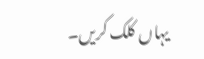یہاں کلک کریں۔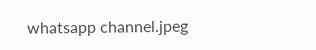whatsapp channel.jpeg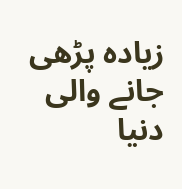زیادہ پڑھی جانے والی دنیا